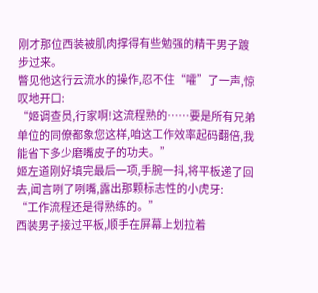刚才那位西装被肌肉撑得有些勉强的精干男子踱步过来。
瞥见他这行云流水的操作,忍不住“嚯”了一声,惊叹地开口:
“姬调查员,行家啊!这流程熟的……要是所有兄弟单位的同僚都象您这样,咱这工作效率起码翻倍,我能省下多少磨嘴皮子的功夫。”
姬左道刚好填完最后一项,手腕一抖,将平板递了回去,闻言咧了咧嘴,露出那颗标志性的小虎牙:
“工作流程还是得熟练的。”
西装男子接过平板,顺手在屏幕上划拉着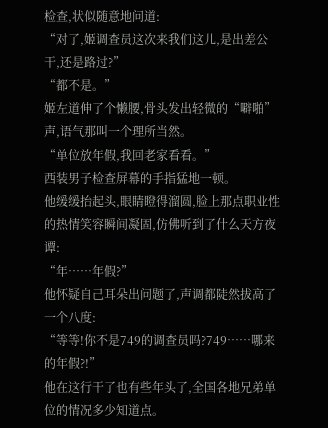检查,状似随意地问道:
“对了,姬调查员这次来我们这儿,是出差公干,还是路过?”
“都不是。”
姬左道伸了个懒腰,骨头发出轻微的“噼啪”声,语气那叫一个理所当然。
“单位放年假,我回老家看看。”
西装男子检查屏幕的手指猛地一顿。
他缓缓抬起头,眼睛瞪得溜圆,脸上那点职业性的热情笑容瞬间凝固,仿佛听到了什么天方夜谭:
“年……年假?”
他怀疑自己耳朵出问题了,声调都陡然拔高了一个八度:
“等等!你不是749的调查员吗?749……哪来的年假?!”
他在这行干了也有些年头了,全国各地兄弟单位的情况多少知道点。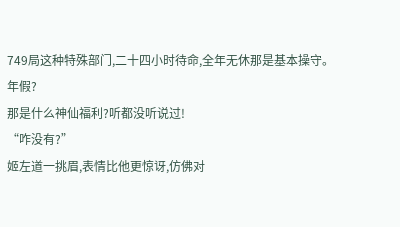749局这种特殊部门,二十四小时待命,全年无休那是基本操守。
年假?
那是什么神仙福利?听都没听说过!
“咋没有?”
姬左道一挑眉,表情比他更惊讶,仿佛对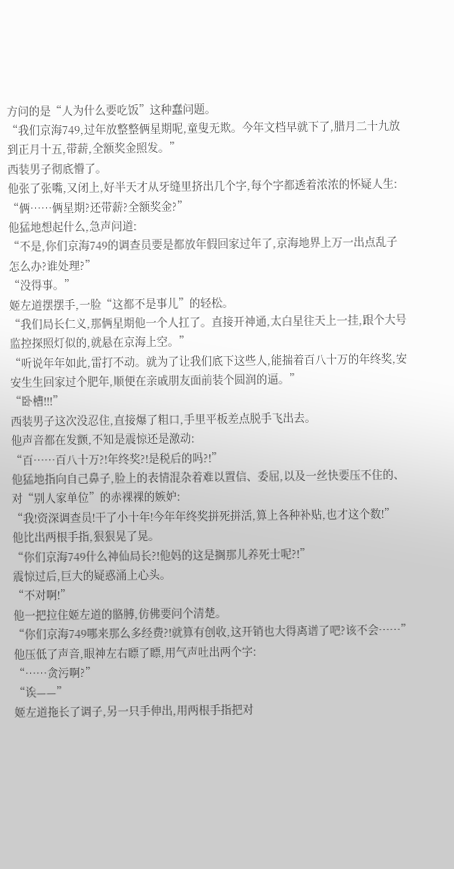方问的是“人为什么要吃饭”这种蠢问题。
“我们京海749,过年放整整俩星期呢,童叟无欺。今年文档早就下了,腊月二十九放到正月十五,带薪,全额奖金照发。”
西装男子彻底懵了。
他张了张嘴,又闭上,好半天才从牙缝里挤出几个字,每个字都透着浓浓的怀疑人生:
“俩……俩星期?还带薪?全额奖金?”
他猛地想起什么,急声问道:
“不是,你们京海749的调查员要是都放年假回家过年了,京海地界上万一出点乱子怎么办?谁处理?”
“没得事。”
姬左道摆摆手,一脸“这都不是事儿”的轻松。
“我们局长仁义,那俩星期他一个人扛了。直接开神通,太白星往天上一挂,跟个大号监控探照灯似的,就悬在京海上空。”
“听说年年如此,雷打不动。就为了让我们底下这些人,能揣着百八十万的年终奖,安安生生回家过个肥年,顺便在亲戚朋友面前装个圆润的逼。”
“卧槽!!!”
西装男子这次没忍住,直接爆了粗口,手里平板差点脱手飞出去。
他声音都在发颤,不知是震惊还是激动:
“百……百八十万?!年终奖?!是税后的吗?!”
他猛地指向自己鼻子,脸上的表情混杂着难以置信、委屈,以及一丝快要压不住的、对“别人家单位”的赤裸裸的嫉妒:
“我!资深调查员!干了小十年!今年年终奖拼死拼活,算上各种补贴,也才这个数!”
他比出两根手指,狠狠晃了晃。
“你们京海749什么神仙局长?!他妈的这是搁那儿养死士呢?!”
震惊过后,巨大的疑惑涌上心头。
“不对啊!”
他一把拉住姬左道的骼膊,仿佛要问个清楚。
“你们京海749哪来那么多经费?!就算有创收,这开销也大得离谱了吧?该不会……”
他压低了声音,眼神左右瞟了瞟,用气声吐出两个字:
“……贪污啊?”
“诶——”
姬左道拖长了调子,另一只手伸出,用两根手指把对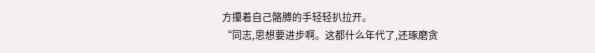方攥着自己骼膊的手轻轻扒拉开。
“同志,思想要进步啊。这都什么年代了,还琢磨贪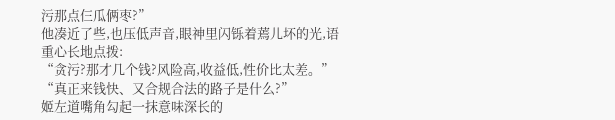污那点仨瓜俩枣?”
他凑近了些,也压低声音,眼神里闪铄着蔫儿坏的光,语重心长地点拨:
“贪污?那才几个钱?风险高,收益低,性价比太差。”
“真正来钱快、又合规合法的路子是什么?”
姬左道嘴角勾起一抹意味深长的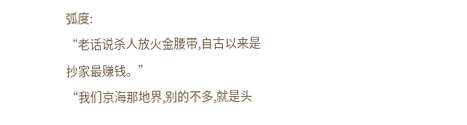弧度:
“老话说杀人放火金腰带,自古以来是抄家最赚钱。”
“我们京海那地界,别的不多,就是头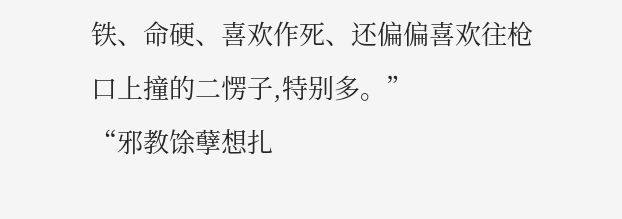铁、命硬、喜欢作死、还偏偏喜欢往枪口上撞的二愣子,特别多。”
“邪教馀孽想扎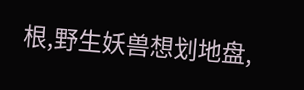根,野生妖兽想划地盘,